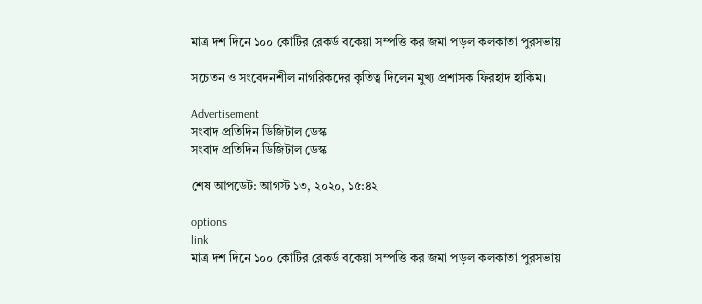মাত্র দশ দিনে ১০০ কোটির রেকর্ড বকেয়া সম্পত্তি কর জমা পড়ল কলকাতা পুরসভায়

সচেতন ও সংবেদনশীল নাগরিকদের কৃতিত্ব দিলেন মুখ্য প্রশাসক ফিরহাদ হাকিম।

Advertisement
সংবাদ প্রতিদিন ডিজিটাল ডেস্ক
সংবাদ প্রতিদিন ডিজিটাল ডেস্ক

শেষ আপডেট: আগস্ট ১৩, ২০২০, ১৫:৪২

options
link
মাত্র দশ দিনে ১০০ কোটির রেকর্ড বকেয়া সম্পত্তি কর জমা পড়ল কলকাতা পুরসভায়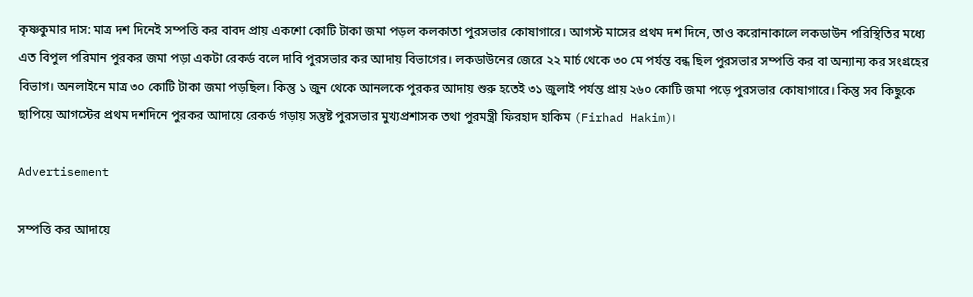কৃষ্ণকুমার দাস: মাত্র দশ দিনেই সম্পত্তি কর বাবদ প্রায় একশো কোটি টাকা জমা পড়ল কলকাতা পুরসভার কোষাগারে। আগস্ট মাসের প্রথম দশ দিনে, তাও করোনাকালে লকডাউন পরিস্থিতির মধ্যে এত বিপুল পরিমান পুরকর জমা পড়া একটা রেকর্ড বলে দাবি পুরসভার কর আদায় বিভাগের। লকডাউনের জেরে ২২ মার্চ থেকে ৩০ মে পর্যন্ত বন্ধ ছিল পুরসভার সম্পত্তি কর বা অন্যান্য কর সংগ্রহের বিভাগ। অনলাইনে মাত্র ৩০ কোটি টাকা জমা পড়ছিল। কিন্তু ১ জুন থেকে আনলকে পুরকর আদায় শুরু হতেই ৩১ জুলাই পর্যন্ত প্রায় ২৬০ কোটি জমা পড়ে পুরসভার কোষাগারে। কিন্তু সব কিছুকে ছাপিয়ে আগস্টের প্রথম দশদিনে পুরকর আদায়ে রেকর্ড গড়ায় সন্তুষ্ট পুরসভার মুখ্যপ্রশাসক তথা পুরমন্ত্রী ফিরহাদ হাকিম (Firhad Hakim)।

Advertisement

সম্পত্তি কর আদায়ে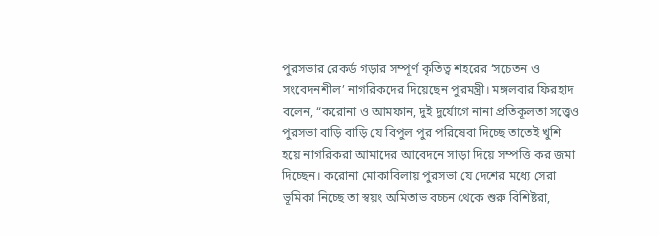পুরসভার রেকর্ড গড়ার সম্পূর্ণ কৃতিত্ব শহরের ‘সচেতন ও সংবেদনশীল’ নাগরিকদের দিয়েছেন পুরমন্ত্রী। মঙ্গলবার ফিরহাদ বলেন, “করোনা ও আমফান, দুই দুর্যোগে নানা প্রতিকূলতা সত্ত্বেও পুরসভা বাড়ি বাড়ি যে বিপুল পুর পরিষেবা দিচ্ছে তাতেই খুশি হয়ে নাগরিকরা আমাদের আবেদনে সাড়া দিয়ে সম্পত্তি কর জমা দিচ্ছেন। করোনা মোকাবিলায় পুরসভা যে দেশের মধ্যে সেরা ভূমিকা নিচ্ছে তা স্বয়ং অমিতাভ বচ্চন থেকে শুরু বিশিষ্টরা,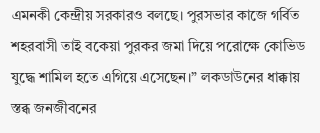এমনকী কেন্দ্রীয় সরকারও বলছে। পুরসভার কাজে গর্বিত শহরবাসী তাই বকেয়া পুরকর জমা দিয়ে পরোক্ষে কোভিড যুদ্ধে শামিল হতে এগিয়ে এসেছেন।” লকডাউনের ধাক্কায় স্তব্ধ জনজীবনের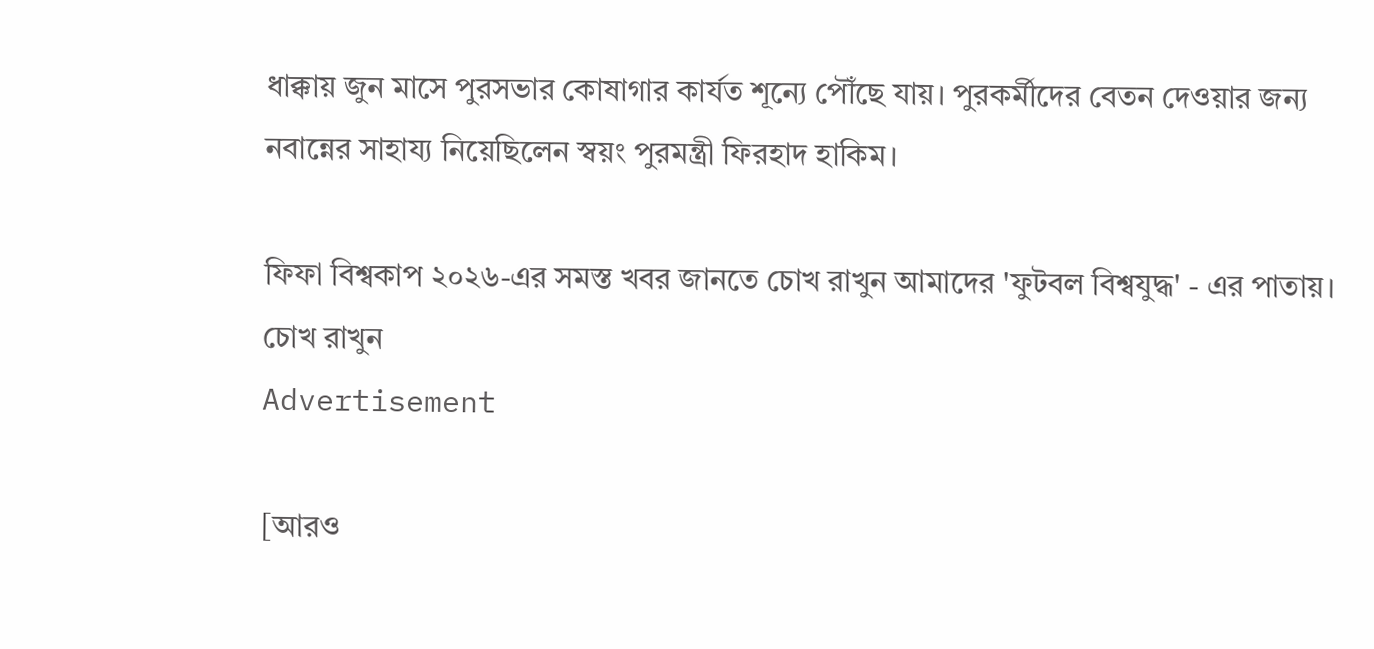ধাক্কায় জুন মাসে পুরসভার কোষাগার কার্যত শূন্যে পৌঁছে যায়। পুরকর্মীদের বেতন দেওয়ার জন্য নবান্নের সাহায্য নিয়েছিলেন স্বয়ং পুরমন্ত্রী ফিরহাদ হাকিম।

ফিফা বিশ্বকাপ ২০২৬-এর সমস্ত খবর জানতে চোখ রাখুন আমাদের 'ফুটবল বিশ্বযুদ্ধ' - এর পাতায়।
চোখ রাখুন
Advertisement

[আরও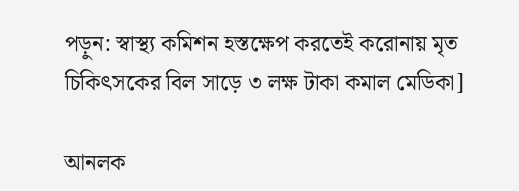পড়ুন: স্বাস্থ্য কমিশন হস্তক্ষেপ করতেই করোনায় মৃত চিকিৎসকের বিল সাড়ে ৩ লক্ষ টাকা কমাল মেডিকা]

আনলক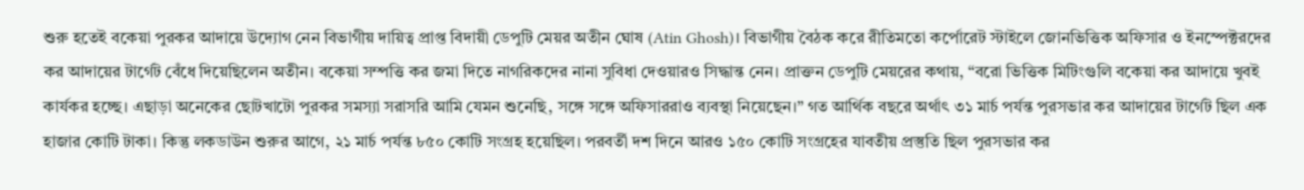শুরু হতেই বকেয়া পুরকর আদায়ে উদ্যোগ নেন বিভাগীয় দায়িত্ব প্রাপ্ত বিদায়ী ডেপুটি মেয়র অতীন ঘোষ (Atin Ghosh)। বিভাগীয় বৈঠক করে রীতিমতো কর্পোরেট স্টাইলে জোনভিত্তিক অফিসার ও ইনস্পেক্টরদের কর আদায়ের টার্গেট বেঁধে দিয়েছিলেন অতীন। বকেয়া সম্পত্তি কর জমা দিতে নাগরিকদের নানা সুবিধা দেওয়ারও সিদ্ধান্ত নেন। প্রাক্তন ডেপুটি মেয়রের কথায়, “বরো ভিত্তিক মিটিংগুলি বকেয়া কর আদায়ে খুবই কার্যকর হচ্ছে। এছাড়া অনেকের ছোটখাটো পুরকর সমস্যা সরাসরি আমি যেমন শুনেছি, সঙ্গে সঙ্গে অফিসাররাও ব্যবস্থা নিয়েছেন।” গত আর্থিক বছরে অর্থাৎ ৩১ মার্চ পর্যন্ত পুরসভার কর আদায়ের টার্গেট ছিল এক হাজার কোটি টাকা। কিন্তু লকডাউন শুরুর আগে, ২১ মার্চ পর্যন্ত ৮৫০ কোটি সংগ্রহ হয়েছিল। পরবর্তী দশ দিনে আরও ১৫০ কোটি সংগ্রহের যাবতীয় প্রস্তুতি ছিল পুরসভার কর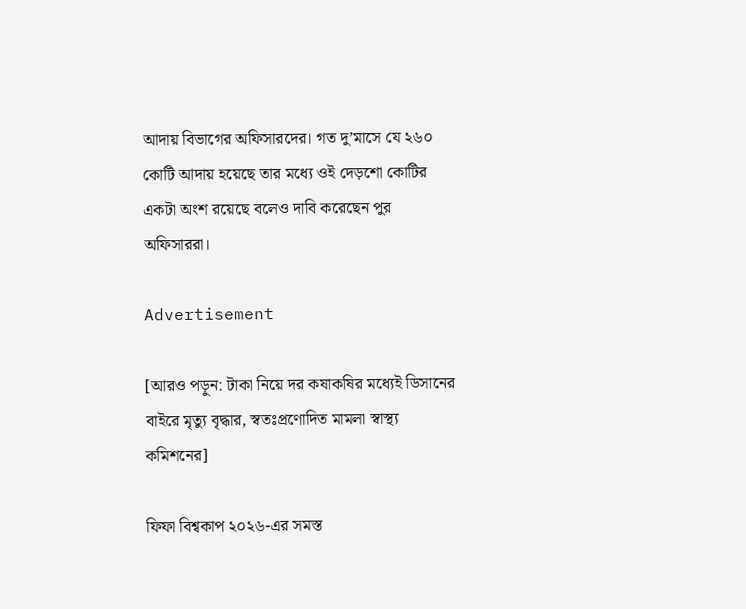আদায় বিভাগের অফিসারদের। গত দু’মাসে যে ২৬০ কোটি আদায় হয়েছে তার মধ্যে ওই দেড়শো কোটির একটা অংশ রয়েছে বলেও দাবি করেছেন পুর অফিসাররা।

Advertisement

[আরও পড়ুন: টাকা নিয়ে দর কষাকষির মধ্যেই ডিসানের বাইরে মৃত্যু বৃদ্ধার, স্বতঃপ্রণোদিত মামলা স্বাস্থ্য কমিশনের]

ফিফা বিশ্বকাপ ২০২৬-এর সমস্ত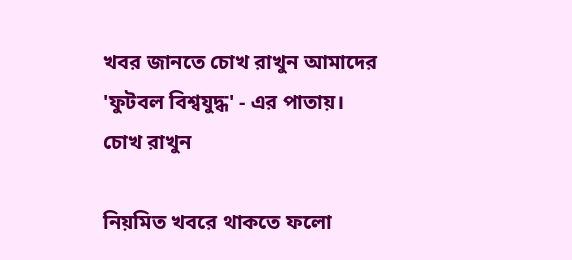খবর জানতে চোখ রাখুন আমাদের 'ফুটবল বিশ্বযুদ্ধ' - এর পাতায়।
চোখ রাখুন

নিয়মিত খবরে থাকতে ফলো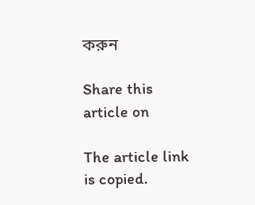করুন

Share this article on

The article link is copied.